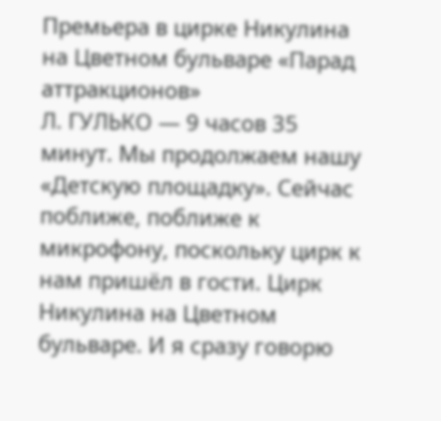Премьера в цирке Никулина на Цветном бульваре «Парад аттракционов»
Л. ГУЛЬКО — 9 часов 35 минут. Мы продолжаем нашу «Детскую площадку». Сейчас поближе, поближе к микрофону, поскольку цирк к нам пришёл в гости. Цирк Никулина на Цветном бульваре. И я сразу говорю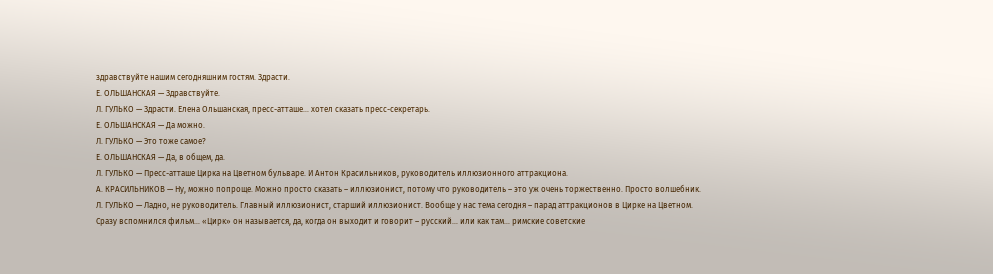здравствуйте нашим сегодняшним гостям. Здрасти.
Е. ОЛЬШАНСКАЯ — Здравствуйте.
Л. ГУЛЬКО — Здрасти. Елена Ольшанская, пресс-атташе… хотел сказать пресс-секретарь.
Е. ОЛЬШАНСКАЯ — Да можно.
Л. ГУЛЬКО — Это тоже самое?
Е. ОЛЬШАНСКАЯ — Да, в общем, да.
Л. ГУЛЬКО — Пресс-атташе Цирка на Цветном бульваре. И Антон Красильников, руководитель иллюзионного аттракциона.
А. КРАСИЛЬНИКОВ — Ну, можно попроще. Можно просто сказать – иллюзионист, потому что руководитель – это уж очень торжественно. Просто волшебник.
Л. ГУЛЬКО — Ладно, не руководитель. Главный иллюзионист, старший иллюзионист. Вообще у нас тема сегодня – парад аттракционов в Цирке на Цветном. Сразу вспомнился фильм… «Цирк» он называется, да, когда он выходит и говорит – русский… или как там… римские советские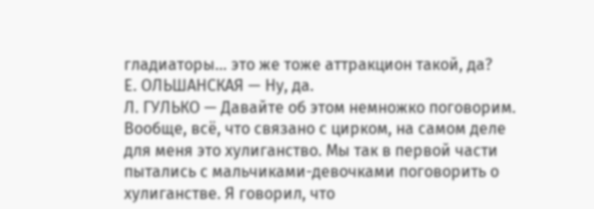гладиаторы… это же тоже аттракцион такой, да?
Е. ОЛЬШАНСКАЯ — Ну, да.
Л. ГУЛЬКО — Давайте об этом немножко поговорим. Вообще, всё, что связано с цирком, на самом деле для меня это хулиганство. Мы так в первой части пытались с мальчиками-девочками поговорить о хулиганстве. Я говорил, что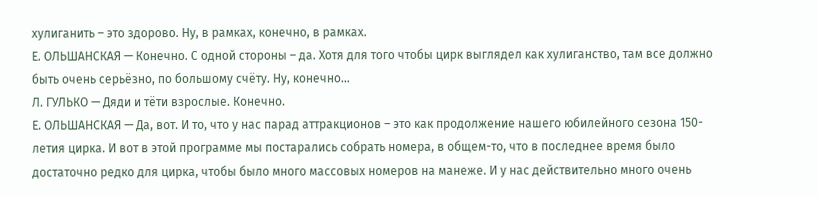хулиганить – это здорово. Ну, в рамках, конечно, в рамках.
Е. ОЛЬШАНСКАЯ — Конечно. С одной стороны – да. Хотя для того чтобы цирк выглядел как хулиганство, там все должно быть очень серьёзно, по большому счёту. Ну, конечно…
Л. ГУЛЬКО — Дяди и тёти взрослые. Конечно.
Е. ОЛЬШАНСКАЯ — Да, вот. И то, что у нас парад аттракционов – это как продолжение нашего юбилейного сезона 150-летия цирка. И вот в этой программе мы постарались собрать номера, в общем-то, что в последнее время было достаточно редко для цирка, чтобы было много массовых номеров на манеже. И у нас действительно много очень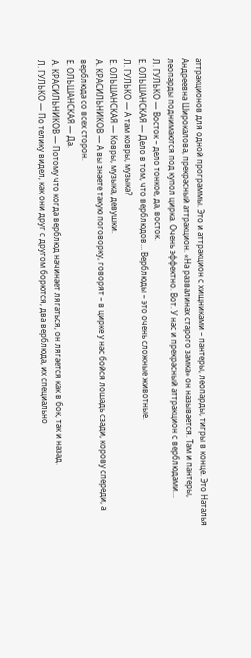аттракционов для одной программы. Это и аттракцион с хищниками – пантеры, леопарды, тигры в конце. Это Наталья Андреевна Широкалова, прекрасный аттракцион. «На развалинах старого замка» он называется. Там и пантеры, леопарды поднимаются под купол цирка. Очень эффектно. Вот. У нас и прекрасный аттракцион с верблюдами…
Л. ГУЛЬКО — Восток – дело тонкое, да, восток.
Е. ОЛЬШАНСКАЯ — Дело в том, что верблюдов… Верблюды – это очень сложные животные.
Л. ГУЛЬКО — А там ковры, музыка?
Е. ОЛЬШАНСКАЯ — Ковры, музыка, девушки.
А. КРАСИЛЬНИКОВ — А вы знаете такую поговорку, говорят – в цирке у нас бойся лошадь сзади, корову спереди, а верблюда со всех сторон.
Е. ОЛЬШАНСКАЯ — Да.
А. КРАСИЛЬНИКОВ — Потому что когда верблюд начинает лягаться, он лягается как в бок, так и назад.
Л. ГУЛЬКО — По телику видел, как они друг с другом борются, два верблюда, их специально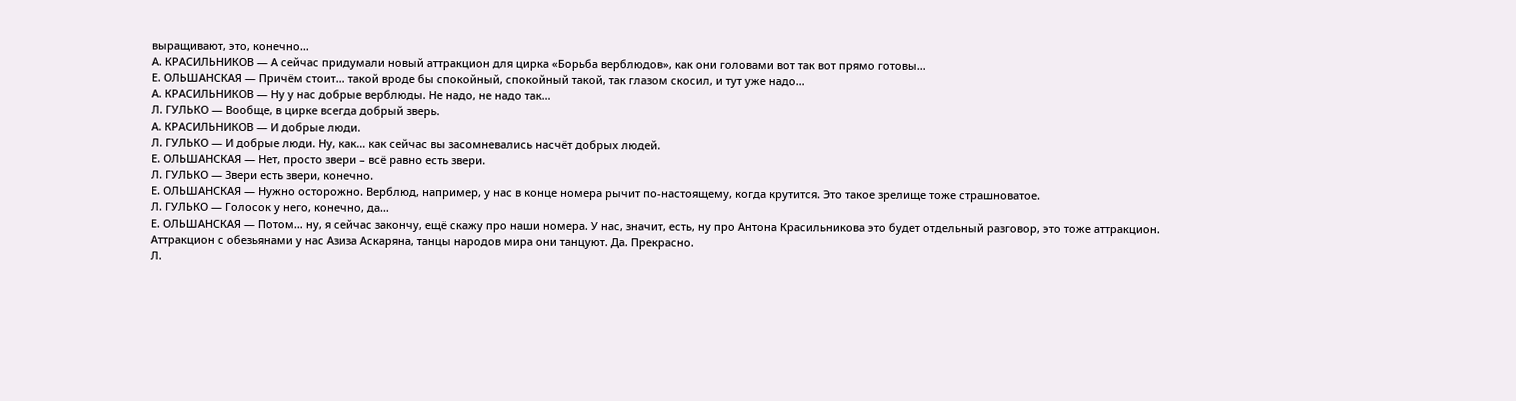выращивают, это, конечно…
А. КРАСИЛЬНИКОВ — А сейчас придумали новый аттракцион для цирка «Борьба верблюдов», как они головами вот так вот прямо готовы…
Е. ОЛЬШАНСКАЯ — Причём стоит… такой вроде бы спокойный, спокойный такой, так глазом скосил, и тут уже надо…
А. КРАСИЛЬНИКОВ — Ну у нас добрые верблюды. Не надо, не надо так…
Л. ГУЛЬКО — Вообще, в цирке всегда добрый зверь.
А. КРАСИЛЬНИКОВ — И добрые люди.
Л. ГУЛЬКО — И добрые люди. Ну, как… как сейчас вы засомневались насчёт добрых людей.
Е. ОЛЬШАНСКАЯ — Нет, просто звери – всё равно есть звери.
Л. ГУЛЬКО — Звери есть звери, конечно.
Е. ОЛЬШАНСКАЯ — Нужно осторожно. Верблюд, например, у нас в конце номера рычит по-настоящему, когда крутится. Это такое зрелище тоже страшноватое.
Л. ГУЛЬКО — Голосок у него, конечно, да…
Е. ОЛЬШАНСКАЯ — Потом… ну, я сейчас закончу, ещё скажу про наши номера. У нас, значит, есть, ну про Антона Красильникова это будет отдельный разговор, это тоже аттракцион. Аттракцион с обезьянами у нас Азиза Аскаряна, танцы народов мира они танцуют. Да. Прекрасно.
Л.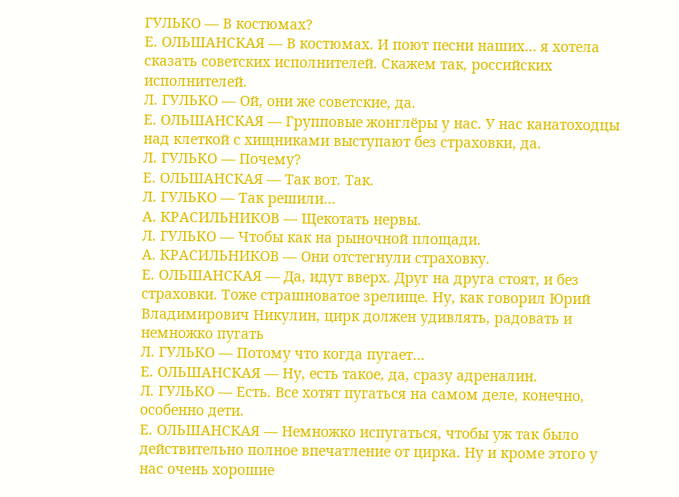ГУЛЬКО — В костюмах?
Е. ОЛЬШАНСКАЯ — В костюмах. И поют песни наших… я хотела сказать советских исполнителей. Скажем так, российских исполнителей.
Л. ГУЛЬКО — Ой, они же советские, да.
Е. ОЛЬШАНСКАЯ — Групповые жонглёры у нас. У нас канатоходцы над клеткой с хищниками выступают без страховки, да.
Л. ГУЛЬКО — Почему?
Е. ОЛЬШАНСКАЯ — Так вот. Так.
Л. ГУЛЬКО — Так решили…
А. КРАСИЛЬНИКОВ — Щекотать нервы.
Л. ГУЛЬКО — Чтобы как на рыночной площади.
А. КРАСИЛЬНИКОВ — Они отстегнули страховку.
Е. ОЛЬШАНСКАЯ — Да, идут вверх. Друг на друга стоят, и без страховки. Тоже страшноватое зрелище. Ну, как говорил Юрий Владимирович Никулин, цирк должен удивлять, радовать и немножко пугать
Л. ГУЛЬКО — Потому что когда пугает…
Е. ОЛЬШАНСКАЯ — Ну, есть такое, да, сразу адреналин.
Л. ГУЛЬКО — Есть. Все хотят пугаться на самом деле, конечно, особенно дети.
Е. ОЛЬШАНСКАЯ — Немножко испугаться, чтобы уж так было действительно полное впечатление от цирка. Ну и кроме этого у нас очень хорошие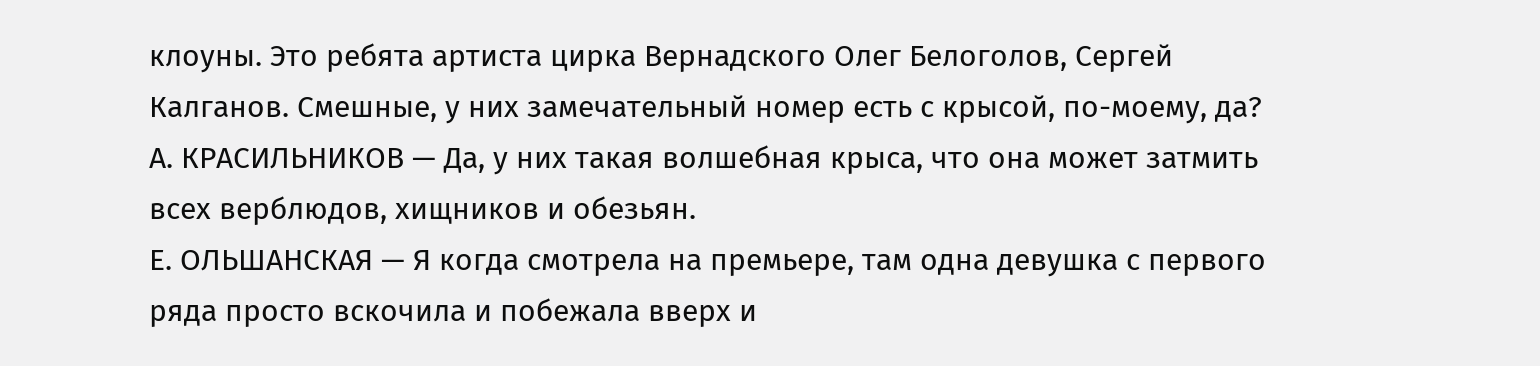клоуны. Это ребята артиста цирка Вернадского Олег Белоголов, Сергей Калганов. Смешные, у них замечательный номер есть с крысой, по-моему, да?
А. КРАСИЛЬНИКОВ — Да, у них такая волшебная крыса, что она может затмить всех верблюдов, хищников и обезьян.
Е. ОЛЬШАНСКАЯ — Я когда смотрела на премьере, там одна девушка с первого ряда просто вскочила и побежала вверх и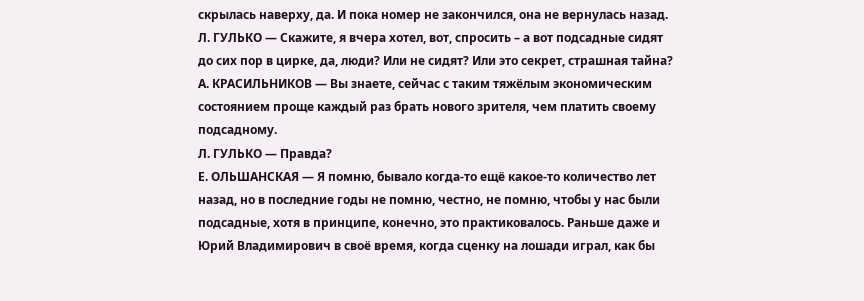скрылась наверху, да. И пока номер не закончился, она не вернулась назад.
Л. ГУЛЬКО — Скажите, я вчера хотел, вот, спросить – а вот подсадные сидят до сих пор в цирке, да, люди? Или не сидят? Или это секрет, страшная тайна?
А. КРАСИЛЬНИКОВ — Вы знаете, сейчас с таким тяжёлым экономическим состоянием проще каждый раз брать нового зрителя, чем платить своему подсадному.
Л. ГУЛЬКО — Правда?
Е. ОЛЬШАНСКАЯ — Я помню, бывало когда-то ещё какое-то количество лет назад, но в последние годы не помню, честно, не помню, чтобы у нас были подсадные, хотя в принципе, конечно, это практиковалось. Раньше даже и Юрий Владимирович в своё время, когда сценку на лошади играл, как бы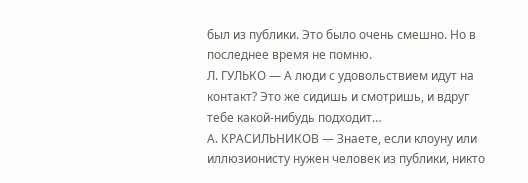был из публики. Это было очень смешно. Но в последнее время не помню.
Л. ГУЛЬКО — А люди с удовольствием идут на контакт? Это же сидишь и смотришь, и вдруг тебе какой-нибудь подходит…
А. КРАСИЛЬНИКОВ — Знаете, если клоуну или иллюзионисту нужен человек из публики, никто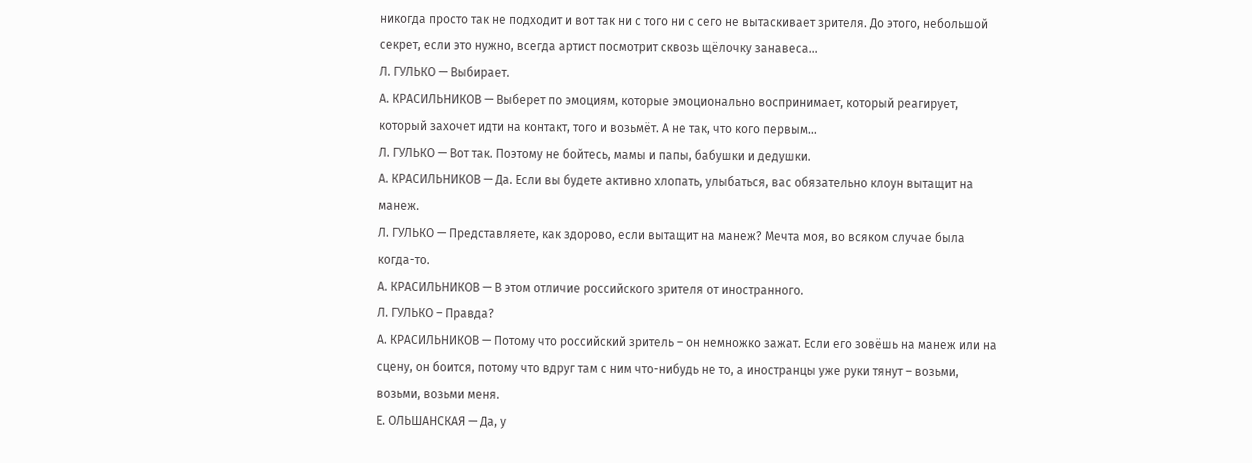никогда просто так не подходит и вот так ни с того ни с сего не вытаскивает зрителя. До этого, небольшой секрет, если это нужно, всегда артист посмотрит сквозь щёлочку занавеса…
Л. ГУЛЬКО — Выбирает.
А. КРАСИЛЬНИКОВ — Выберет по эмоциям, которые эмоционально воспринимает, который реагирует, который захочет идти на контакт, того и возьмёт. А не так, что кого первым…
Л. ГУЛЬКО — Вот так. Поэтому не бойтесь, мамы и папы, бабушки и дедушки.
А. КРАСИЛЬНИКОВ — Да. Если вы будете активно хлопать, улыбаться, вас обязательно клоун вытащит на манеж.
Л. ГУЛЬКО — Представляете, как здорово, если вытащит на манеж? Мечта моя, во всяком случае была когда-то.
А. КРАСИЛЬНИКОВ — В этом отличие российского зрителя от иностранного.
Л. ГУЛЬКО – Правда?
А. КРАСИЛЬНИКОВ — Потому что российский зритель – он немножко зажат. Если его зовёшь на манеж или на сцену, он боится, потому что вдруг там с ним что-нибудь не то, а иностранцы уже руки тянут – возьми, возьми, возьми меня.
Е. ОЛЬШАНСКАЯ — Да, у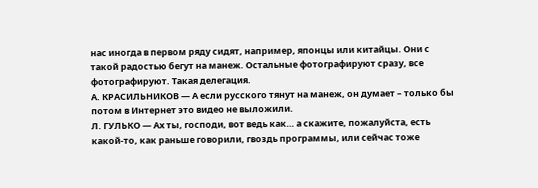нас иногда в первом ряду сидят, например, японцы или китайцы. Они с такой радостью бегут на манеж. Остальные фотографируют сразу, все фотографируют. Такая делегация.
А. КРАСИЛЬНИКОВ — А если русского тянут на манеж, он думает – только бы потом в Интернет это видео не выложили.
Л. ГУЛЬКО — Ах ты, господи, вот ведь как… а скажите, пожалуйста, есть какой-то, как раньше говорили, гвоздь программы, или сейчас тоже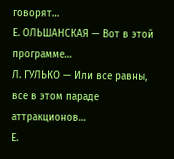говорят…
Е. ОЛЬШАНСКАЯ — Вот в этой программе…
Л. ГУЛЬКО — Или все равны, все в этом параде аттракционов…
Е.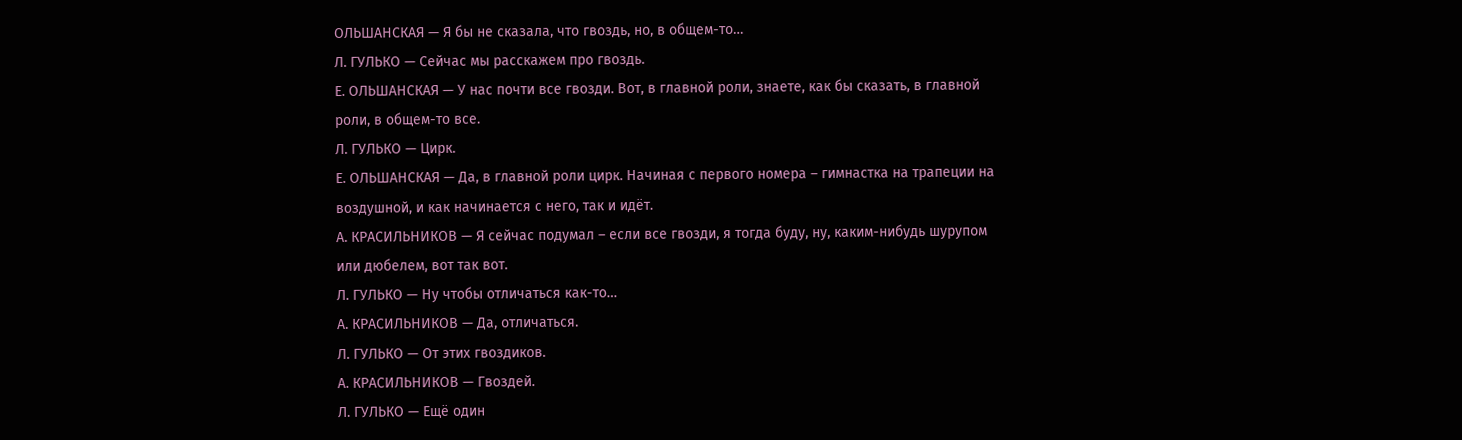ОЛЬШАНСКАЯ — Я бы не сказала, что гвоздь, но, в общем-то…
Л. ГУЛЬКО — Сейчас мы расскажем про гвоздь.
Е. ОЛЬШАНСКАЯ — У нас почти все гвозди. Вот, в главной роли, знаете, как бы сказать, в главной роли, в общем-то все.
Л. ГУЛЬКО — Цирк.
Е. ОЛЬШАНСКАЯ — Да, в главной роли цирк. Начиная с первого номера – гимнастка на трапеции на воздушной, и как начинается с него, так и идёт.
А. КРАСИЛЬНИКОВ — Я сейчас подумал – если все гвозди, я тогда буду, ну, каким-нибудь шурупом или дюбелем, вот так вот.
Л. ГУЛЬКО — Ну чтобы отличаться как-то…
А. КРАСИЛЬНИКОВ — Да, отличаться.
Л. ГУЛЬКО — От этих гвоздиков.
А. КРАСИЛЬНИКОВ — Гвоздей.
Л. ГУЛЬКО — Ещё один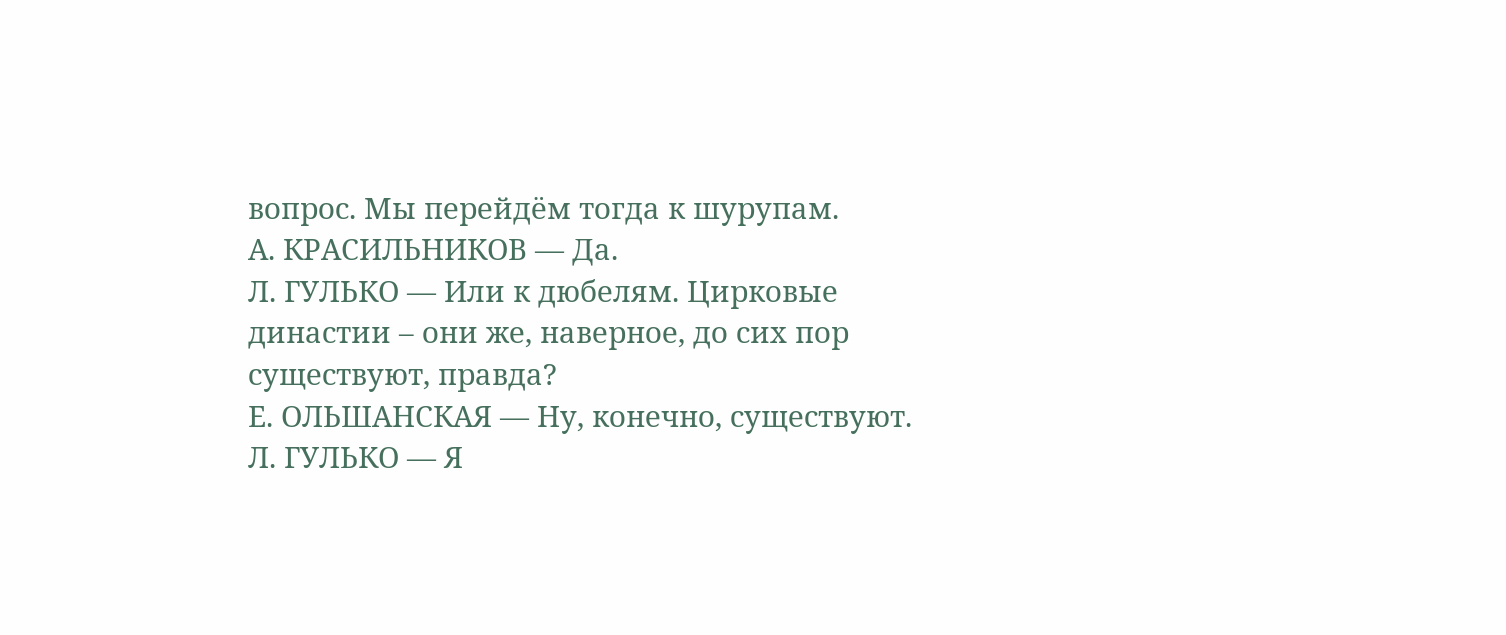вопрос. Мы перейдём тогда к шурупам.
А. КРАСИЛЬНИКОВ — Да.
Л. ГУЛЬКО — Или к дюбелям. Цирковые династии – они же, наверное, до сих пор существуют, правда?
Е. ОЛЬШАНСКАЯ — Ну, конечно, существуют.
Л. ГУЛЬКО — Я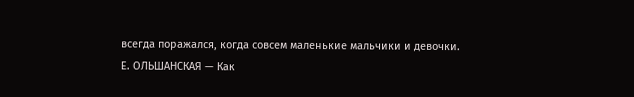всегда поражался, когда совсем маленькие мальчики и девочки.
Е. ОЛЬШАНСКАЯ — Как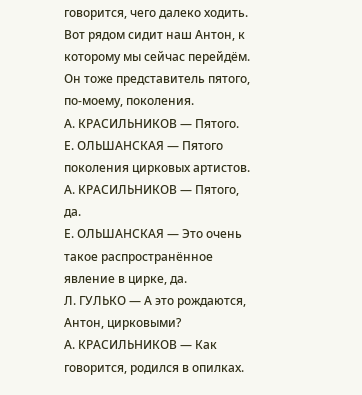говорится, чего далеко ходить. Вот рядом сидит наш Антон, к которому мы сейчас перейдём. Он тоже представитель пятого, по-моему, поколения.
А. КРАСИЛЬНИКОВ — Пятого.
Е. ОЛЬШАНСКАЯ — Пятого поколения цирковых артистов.
А. КРАСИЛЬНИКОВ — Пятого, да.
Е. ОЛЬШАНСКАЯ — Это очень такое распространённое явление в цирке, да.
Л. ГУЛЬКО — А это рождаются, Антон, цирковыми?
А. КРАСИЛЬНИКОВ — Как говорится, родился в опилках.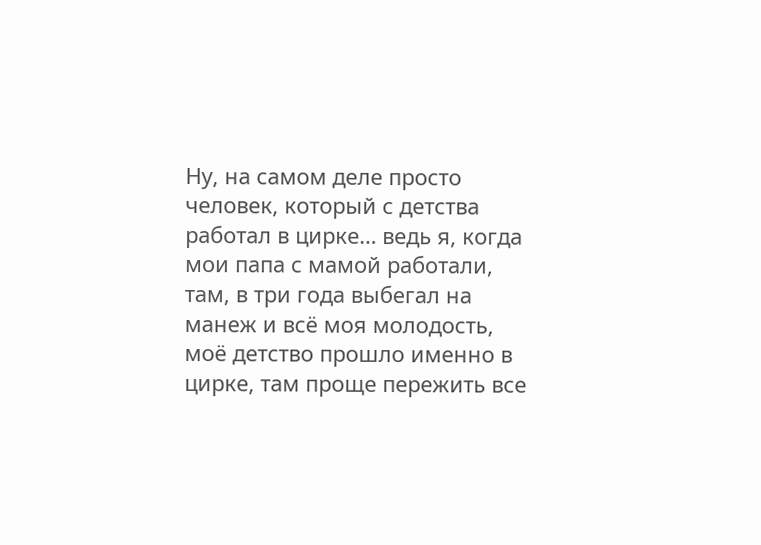Ну, на самом деле просто человек, который с детства работал в цирке… ведь я, когда мои папа с мамой работали, там, в три года выбегал на манеж и всё моя молодость, моё детство прошло именно в цирке, там проще пережить все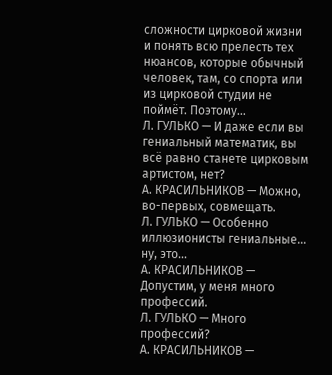сложности цирковой жизни и понять всю прелесть тех нюансов, которые обычный человек, там, со спорта или из цирковой студии не поймёт. Поэтому…
Л. ГУЛЬКО — И даже если вы гениальный математик, вы всё равно станете цирковым артистом, нет?
А. КРАСИЛЬНИКОВ — Можно, во-первых, совмещать.
Л. ГУЛЬКО — Особенно иллюзионисты гениальные… ну, это…
А. КРАСИЛЬНИКОВ — Допустим, у меня много профессий.
Л. ГУЛЬКО — Много профессий?
А. КРАСИЛЬНИКОВ —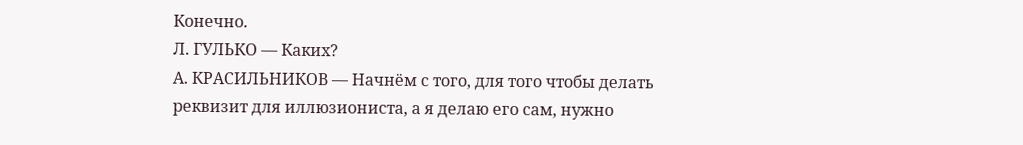Конечно.
Л. ГУЛЬКО — Каких?
А. КРАСИЛЬНИКОВ — Начнём с того, для того чтобы делать реквизит для иллюзиониста, а я делаю его сам, нужно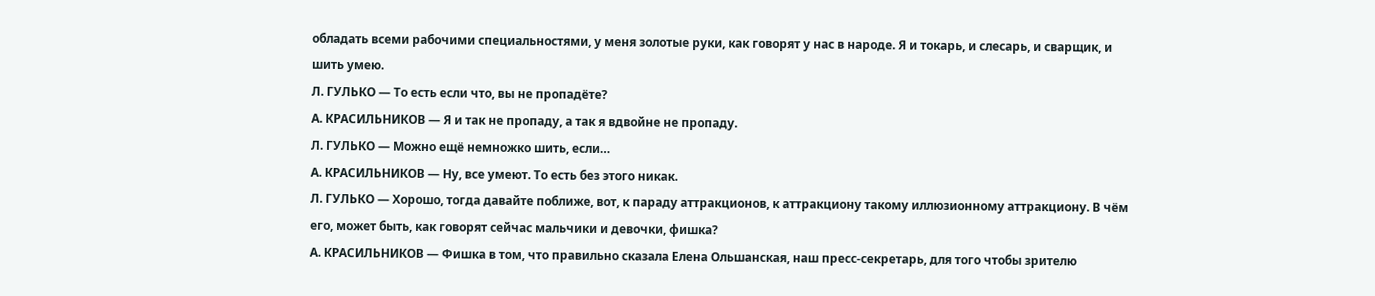обладать всеми рабочими специальностями, у меня золотые руки, как говорят у нас в народе. Я и токарь, и слесарь, и сварщик, и шить умею.
Л. ГУЛЬКО — То есть если что, вы не пропадёте?
А. КРАСИЛЬНИКОВ — Я и так не пропаду, а так я вдвойне не пропаду.
Л. ГУЛЬКО — Можно ещё немножко шить, если…
А. КРАСИЛЬНИКОВ — Ну, все умеют. То есть без этого никак.
Л. ГУЛЬКО — Хорошо, тогда давайте поближе, вот, к параду аттракционов, к аттракциону такому иллюзионному аттракциону. В чём его, может быть, как говорят сейчас мальчики и девочки, фишка?
А. КРАСИЛЬНИКОВ — Фишка в том, что правильно сказала Елена Ольшанская, наш пресс-секретарь, для того чтобы зрителю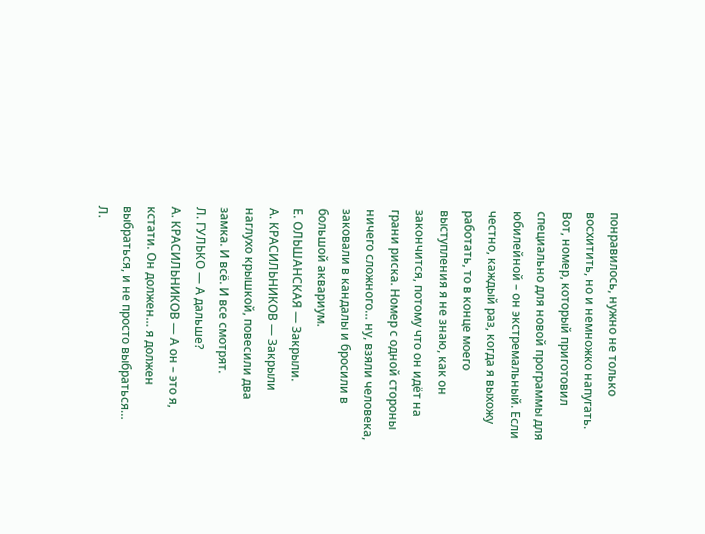понравилось, нужно не только восхитить, но и немножко напугать. Вот, номер, который приготовил специально для новой программы для юбилейной – он экстремальный. Если честно, каждый раз, когда я выхожу работать, то в конце моего выступления я не знаю, как он закончится, потому что он идёт на грани риска. Номер с одной стороны ничего сложного… ну, взяли человека, заковали в кандалы и бросили в большой аквариум.
Е. ОЛЬШАНСКАЯ — Закрыли.
А. КРАСИЛЬНИКОВ — Закрыли наглухо крышкой, повесили два замка. И всё. И все смотрят.
Л. ГУЛЬКО — А дальше?
А. КРАСИЛЬНИКОВ — А он – это я, кстати. Он должен… я должен выбраться, и не просто выбраться…
Л.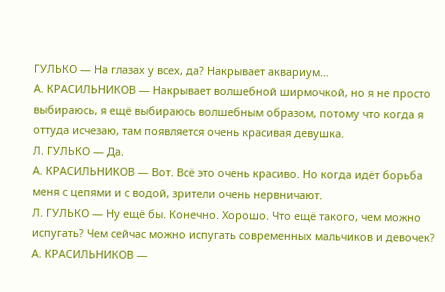ГУЛЬКО — На глазах у всех, да? Накрывает аквариум…
А. КРАСИЛЬНИКОВ — Накрывает волшебной ширмочкой, но я не просто выбираюсь, я ещё выбираюсь волшебным образом, потому что когда я оттуда исчезаю, там появляется очень красивая девушка.
Л. ГУЛЬКО — Да.
А. КРАСИЛЬНИКОВ — Вот. Всё это очень красиво. Но когда идёт борьба меня с цепями и с водой, зрители очень нервничают.
Л. ГУЛЬКО — Ну ещё бы. Конечно. Хорошо. Что ещё такого, чем можно испугать? Чем сейчас можно испугать современных мальчиков и девочек?
А. КРАСИЛЬНИКОВ —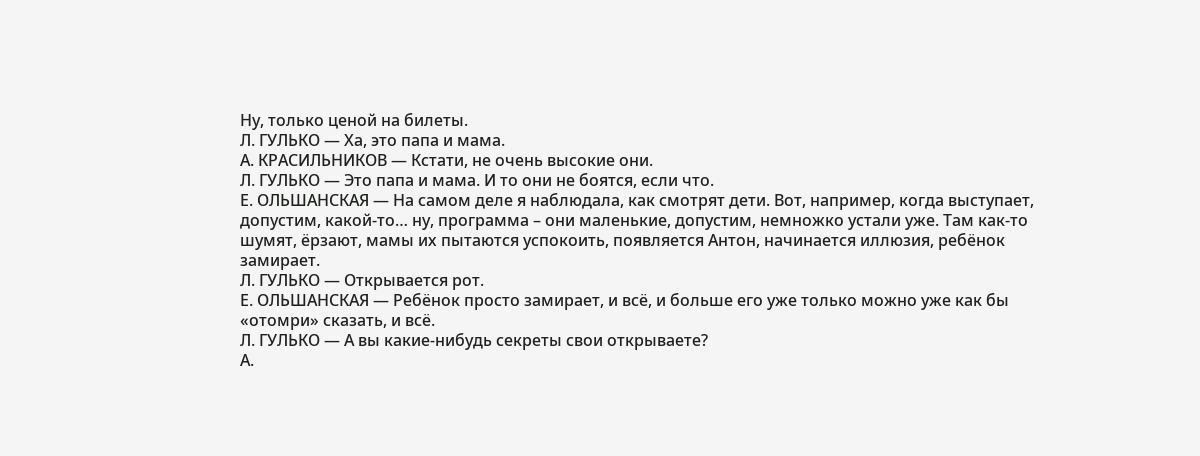Ну, только ценой на билеты.
Л. ГУЛЬКО — Ха, это папа и мама.
А. КРАСИЛЬНИКОВ — Кстати, не очень высокие они.
Л. ГУЛЬКО — Это папа и мама. И то они не боятся, если что.
Е. ОЛЬШАНСКАЯ — На самом деле я наблюдала, как смотрят дети. Вот, например, когда выступает, допустим, какой-то… ну, программа – они маленькие, допустим, немножко устали уже. Там как-то шумят, ёрзают, мамы их пытаются успокоить, появляется Антон, начинается иллюзия, ребёнок замирает.
Л. ГУЛЬКО — Открывается рот.
Е. ОЛЬШАНСКАЯ — Ребёнок просто замирает, и всё, и больше его уже только можно уже как бы «отомри» сказать, и всё.
Л. ГУЛЬКО — А вы какие-нибудь секреты свои открываете?
А.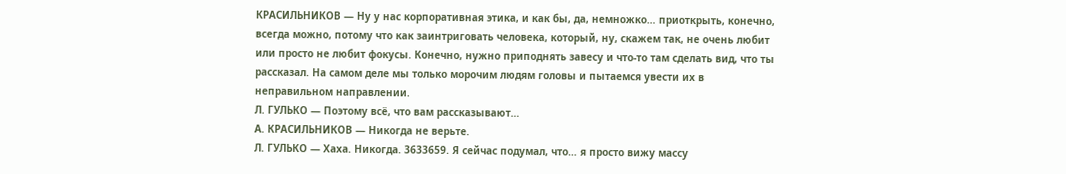КРАСИЛЬНИКОВ — Ну у нас корпоративная этика, и как бы, да, немножко… приоткрыть, конечно, всегда можно, потому что как заинтриговать человека, который, ну, скажем так, не очень любит или просто не любит фокусы. Конечно, нужно приподнять завесу и что-то там сделать вид, что ты рассказал. На самом деле мы только морочим людям головы и пытаемся увести их в неправильном направлении.
Л. ГУЛЬКО — Поэтому всё, что вам рассказывают…
А. КРАСИЛЬНИКОВ — Никогда не верьте.
Л. ГУЛЬКО — Хаха. Никогда. 3633659. Я сейчас подумал, что… я просто вижу массу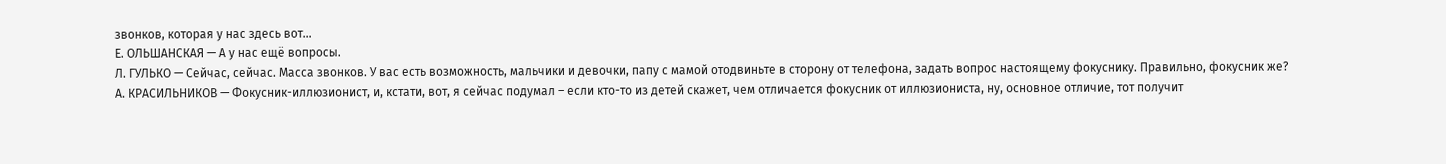звонков, которая у нас здесь вот…
Е. ОЛЬШАНСКАЯ — А у нас ещё вопросы.
Л. ГУЛЬКО — Сейчас, сейчас. Масса звонков. У вас есть возможность, мальчики и девочки, папу с мамой отодвиньте в сторону от телефона, задать вопрос настоящему фокуснику. Правильно, фокусник же?
А. КРАСИЛЬНИКОВ — Фокусник-иллюзионист, и, кстати, вот, я сейчас подумал – если кто-то из детей скажет, чем отличается фокусник от иллюзиониста, ну, основное отличие, тот получит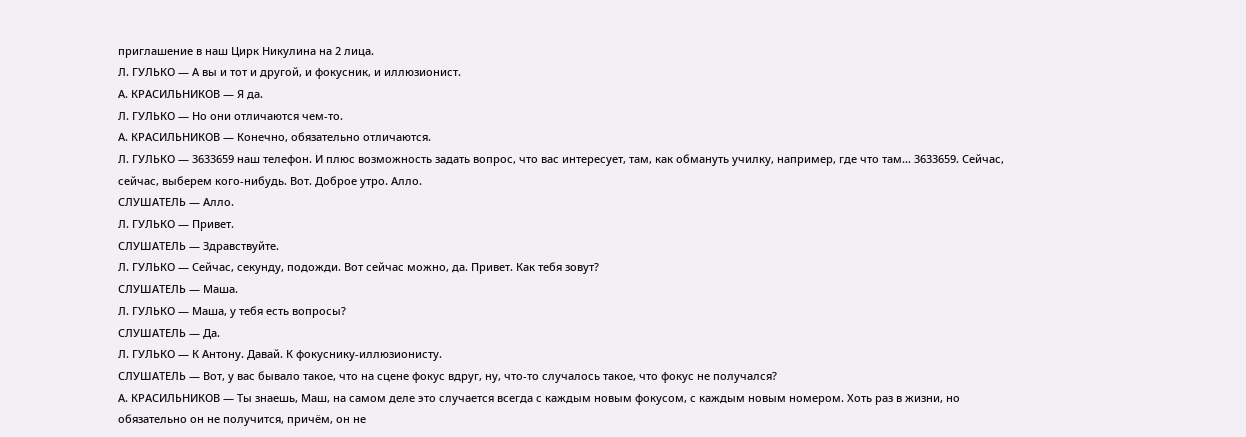приглашение в наш Цирк Никулина на 2 лица.
Л. ГУЛЬКО — А вы и тот и другой, и фокусник, и иллюзионист.
А. КРАСИЛЬНИКОВ — Я да.
Л. ГУЛЬКО — Но они отличаются чем-то.
А. КРАСИЛЬНИКОВ — Конечно, обязательно отличаются.
Л. ГУЛЬКО — 3633659 наш телефон. И плюс возможность задать вопрос, что вас интересует, там, как обмануть училку, например, где что там… 3633659. Сейчас, сейчас, выберем кого-нибудь. Вот. Доброе утро. Алло.
СЛУШАТЕЛЬ — Алло.
Л. ГУЛЬКО — Привет.
СЛУШАТЕЛЬ — Здравствуйте.
Л. ГУЛЬКО — Сейчас, секунду, подожди. Вот сейчас можно, да. Привет. Как тебя зовут?
СЛУШАТЕЛЬ — Маша.
Л. ГУЛЬКО — Маша, у тебя есть вопросы?
СЛУШАТЕЛЬ — Да.
Л. ГУЛЬКО — К Антону. Давай. К фокуснику-иллюзионисту.
СЛУШАТЕЛЬ — Вот, у вас бывало такое, что на сцене фокус вдруг, ну, что-то случалось такое, что фокус не получался?
А. КРАСИЛЬНИКОВ — Ты знаешь, Маш, на самом деле это случается всегда с каждым новым фокусом, с каждым новым номером. Хоть раз в жизни, но обязательно он не получится, причём, он не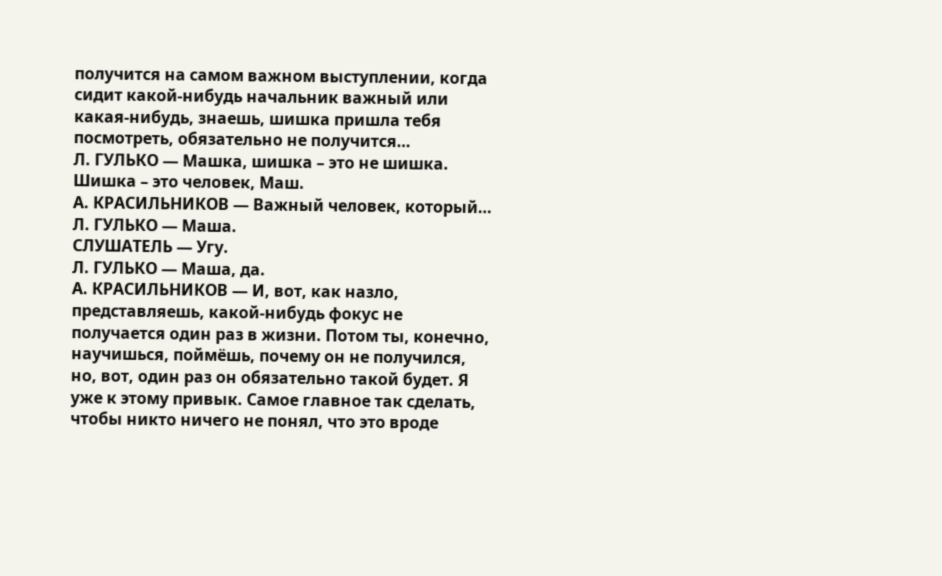получится на самом важном выступлении, когда сидит какой-нибудь начальник важный или какая-нибудь, знаешь, шишка пришла тебя посмотреть, обязательно не получится…
Л. ГУЛЬКО — Машка, шишка – это не шишка. Шишка – это человек, Маш.
А. КРАСИЛЬНИКОВ — Важный человек, который…
Л. ГУЛЬКО — Маша.
СЛУШАТЕЛЬ — Угу.
Л. ГУЛЬКО — Маша, да.
А. КРАСИЛЬНИКОВ — И, вот, как назло, представляешь, какой-нибудь фокус не получается один раз в жизни. Потом ты, конечно, научишься, поймёшь, почему он не получился, но, вот, один раз он обязательно такой будет. Я уже к этому привык. Самое главное так сделать, чтобы никто ничего не понял, что это вроде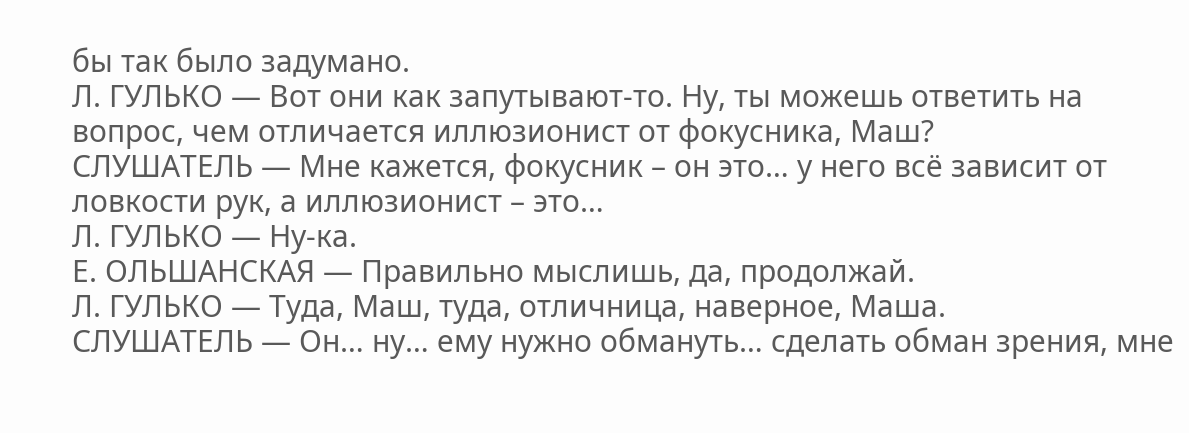бы так было задумано.
Л. ГУЛЬКО — Вот они как запутывают-то. Ну, ты можешь ответить на вопрос, чем отличается иллюзионист от фокусника, Маш?
СЛУШАТЕЛЬ — Мне кажется, фокусник – он это… у него всё зависит от ловкости рук, а иллюзионист – это…
Л. ГУЛЬКО — Ну-ка.
Е. ОЛЬШАНСКАЯ — Правильно мыслишь, да, продолжай.
Л. ГУЛЬКО — Туда, Маш, туда, отличница, наверное, Маша.
СЛУШАТЕЛЬ — Он… ну… ему нужно обмануть… сделать обман зрения, мне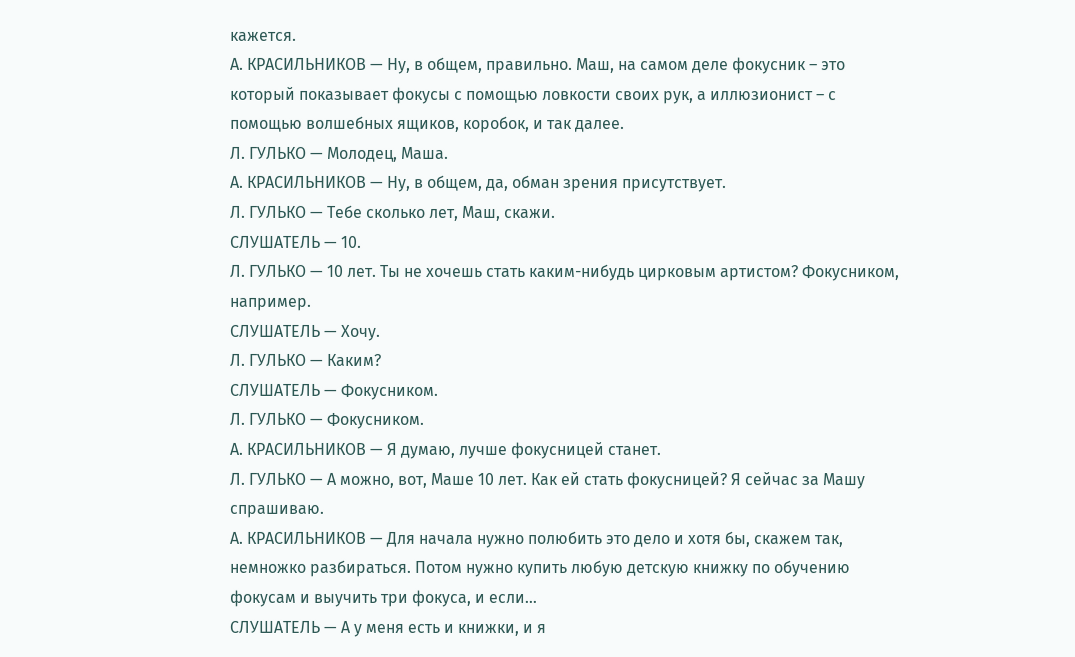кажется.
А. КРАСИЛЬНИКОВ — Ну, в общем, правильно. Маш, на самом деле фокусник – это который показывает фокусы с помощью ловкости своих рук, а иллюзионист – с помощью волшебных ящиков, коробок, и так далее.
Л. ГУЛЬКО — Молодец, Маша.
А. КРАСИЛЬНИКОВ — Ну, в общем, да, обман зрения присутствует.
Л. ГУЛЬКО — Тебе сколько лет, Маш, скажи.
СЛУШАТЕЛЬ — 10.
Л. ГУЛЬКО — 10 лет. Ты не хочешь стать каким-нибудь цирковым артистом? Фокусником, например.
СЛУШАТЕЛЬ — Хочу.
Л. ГУЛЬКО — Каким?
СЛУШАТЕЛЬ — Фокусником.
Л. ГУЛЬКО — Фокусником.
А. КРАСИЛЬНИКОВ — Я думаю, лучше фокусницей станет.
Л. ГУЛЬКО — А можно, вот, Маше 10 лет. Как ей стать фокусницей? Я сейчас за Машу спрашиваю.
А. КРАСИЛЬНИКОВ — Для начала нужно полюбить это дело и хотя бы, скажем так, немножко разбираться. Потом нужно купить любую детскую книжку по обучению фокусам и выучить три фокуса, и если…
СЛУШАТЕЛЬ — А у меня есть и книжки, и я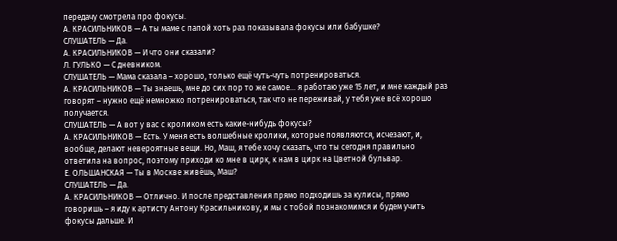передачу смотрела про фокусы.
А. КРАСИЛЬНИКОВ — А ты маме с папой хоть раз показывала фокусы или бабушке?
СЛУШАТЕЛЬ — Да.
А. КРАСИЛЬНИКОВ — И что они сказали?
Л. ГУЛЬКО — С дневником.
СЛУШАТЕЛЬ — Мама сказала – хорошо, только ещё чуть-чуть потренироваться.
А. КРАСИЛЬНИКОВ — Ты знаешь, мне до сих пор то же самое… я работаю уже 15 лет, и мне каждый раз говорят – нужно ещё немножко потренироваться, так что не переживай, у тебя уже всё хорошо получается.
СЛУШАТЕЛЬ — А вот у вас с кроликом есть какие-нибудь фокусы?
А. КРАСИЛЬНИКОВ — Есть. У меня есть волшебные кролики, которые появляются, исчезают, и, вообще, делают невероятные вещи. Но, Маш, я тебе хочу сказать, что ты сегодня правильно ответила на вопрос, поэтому приходи ко мне в цирк, к нам в цирк на Цветной бульвар.
Е. ОЛЬШАНСКАЯ — Ты в Москве живёшь, Маш?
СЛУШАТЕЛЬ — Да.
А. КРАСИЛЬНИКОВ — Отлично. И после представления прямо подходишь за кулисы, прямо говоришь – я иду к артисту Антону Красильникову, и мы с тобой познакомимся и будем учить фокусы дальше. И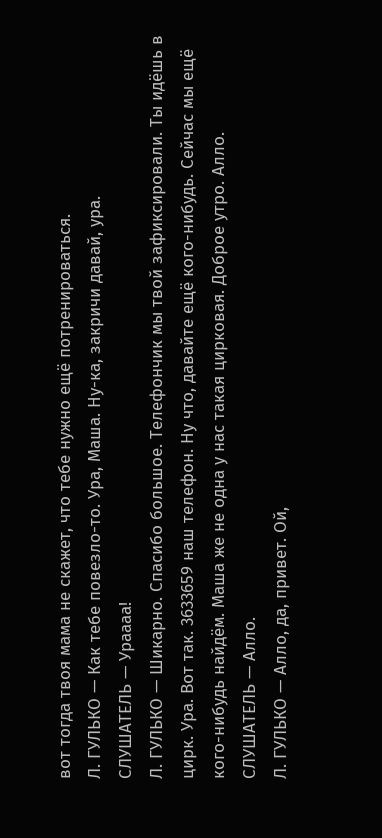вот тогда твоя мама не скажет, что тебе нужно ещё потренироваться.
Л. ГУЛЬКО — Как тебе повезло-то. Ура, Маша. Ну-ка, закричи давай, ура.
СЛУШАТЕЛЬ — Ураааа!
Л. ГУЛЬКО — Шикарно. Спасибо большое. Телефончик мы твой зафиксировали. Ты идёшь в цирк. Ура. Вот так. 3633659 наш телефон. Ну что, давайте ещё кого-нибудь. Сейчас мы ещё кого-нибудь найдём. Маша же не одна у нас такая цирковая. Доброе утро. Алло.
СЛУШАТЕЛЬ — Алло.
Л. ГУЛЬКО — Алло, да, привет. Ой,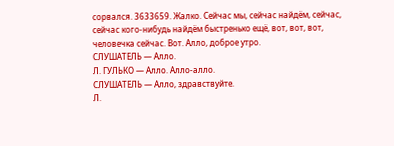сорвался. 3633659. Жалко. Сейчас мы, сейчас найдём, сейчас, сейчас кого-нибудь найдём быстренько ещё, вот, вот, вот, человечка сейчас. Вот. Алло, доброе утро.
СЛУШАТЕЛЬ — Алло.
Л. ГУЛЬКО — Алло. Алло-алло.
СЛУШАТЕЛЬ — Алло, здравствуйте.
Л.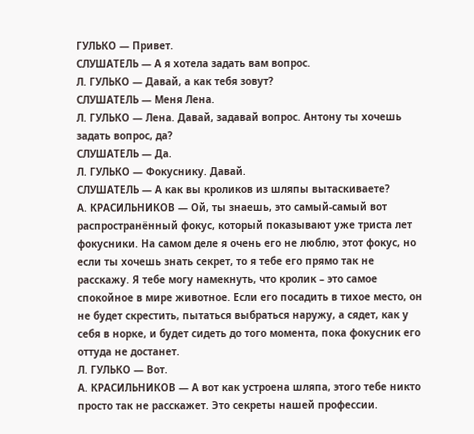ГУЛЬКО — Привет.
СЛУШАТЕЛЬ — А я хотела задать вам вопрос.
Л. ГУЛЬКО — Давай, а как тебя зовут?
СЛУШАТЕЛЬ — Меня Лена.
Л. ГУЛЬКО — Лена. Давай, задавай вопрос. Антону ты хочешь задать вопрос, да?
СЛУШАТЕЛЬ — Да.
Л. ГУЛЬКО — Фокуснику. Давай.
СЛУШАТЕЛЬ — А как вы кроликов из шляпы вытаскиваете?
А. КРАСИЛЬНИКОВ — Ой, ты знаешь, это самый-самый вот распространённый фокус, который показывают уже триста лет фокусники. На самом деле я очень его не люблю, этот фокус, но если ты хочешь знать секрет, то я тебе его прямо так не расскажу. Я тебе могу намекнуть, что кролик – это самое спокойное в мире животное. Если его посадить в тихое место, он не будет скрестить, пытаться выбраться наружу, а сядет, как у себя в норке, и будет сидеть до того момента, пока фокусник его оттуда не достанет.
Л. ГУЛЬКО — Вот.
А. КРАСИЛЬНИКОВ — А вот как устроена шляпа, этого тебе никто просто так не расскажет. Это секреты нашей профессии.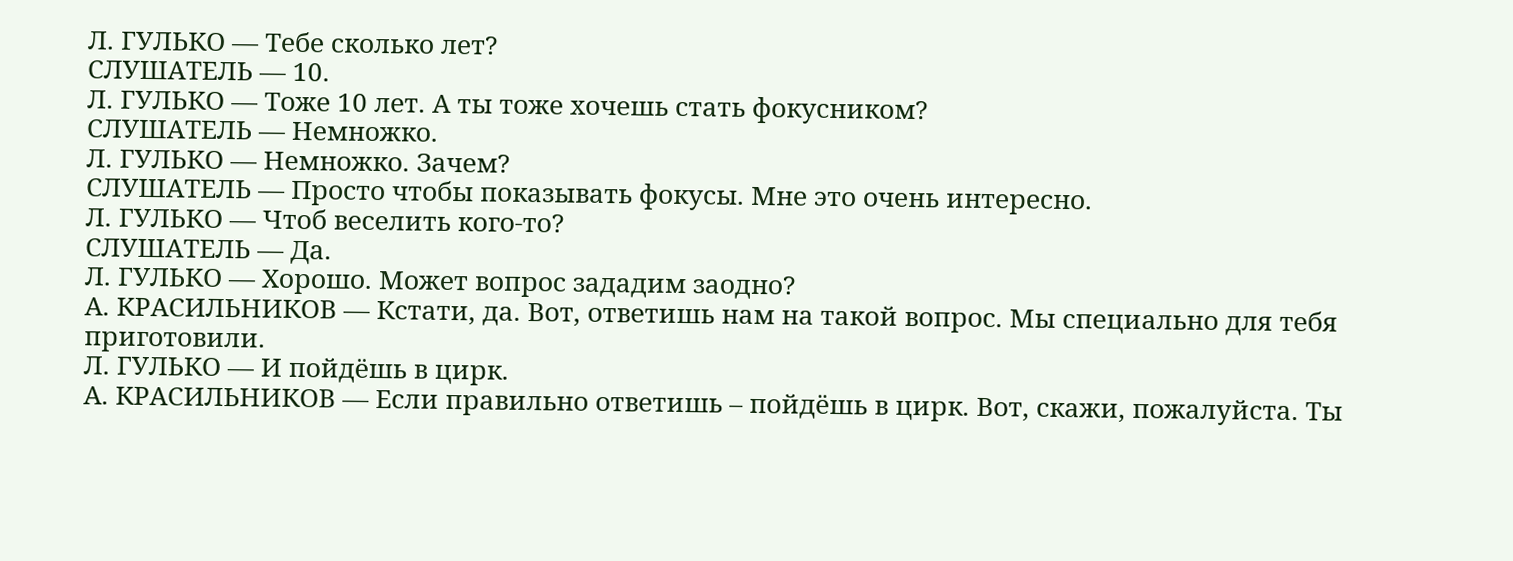Л. ГУЛЬКО — Тебе сколько лет?
СЛУШАТЕЛЬ — 10.
Л. ГУЛЬКО — Тоже 10 лет. А ты тоже хочешь стать фокусником?
СЛУШАТЕЛЬ — Немножко.
Л. ГУЛЬКО — Немножко. Зачем?
СЛУШАТЕЛЬ — Просто чтобы показывать фокусы. Мне это очень интересно.
Л. ГУЛЬКО — Чтоб веселить кого-то?
СЛУШАТЕЛЬ — Да.
Л. ГУЛЬКО — Хорошо. Может вопрос зададим заодно?
А. КРАСИЛЬНИКОВ — Кстати, да. Вот, ответишь нам на такой вопрос. Мы специально для тебя приготовили.
Л. ГУЛЬКО — И пойдёшь в цирк.
А. КРАСИЛЬНИКОВ — Если правильно ответишь – пойдёшь в цирк. Вот, скажи, пожалуйста. Ты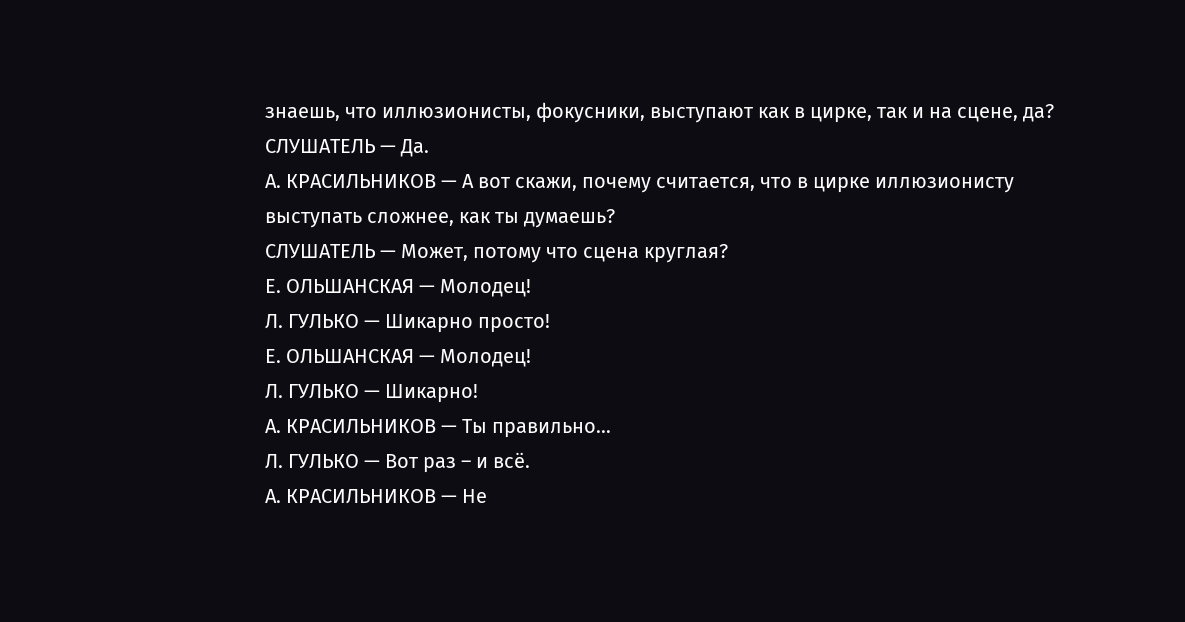знаешь, что иллюзионисты, фокусники, выступают как в цирке, так и на сцене, да?
СЛУШАТЕЛЬ — Да.
А. КРАСИЛЬНИКОВ — А вот скажи, почему считается, что в цирке иллюзионисту выступать сложнее, как ты думаешь?
СЛУШАТЕЛЬ — Может, потому что сцена круглая?
Е. ОЛЬШАНСКАЯ — Молодец!
Л. ГУЛЬКО — Шикарно просто!
Е. ОЛЬШАНСКАЯ — Молодец!
Л. ГУЛЬКО — Шикарно!
А. КРАСИЛЬНИКОВ — Ты правильно…
Л. ГУЛЬКО — Вот раз – и всё.
А. КРАСИЛЬНИКОВ — Не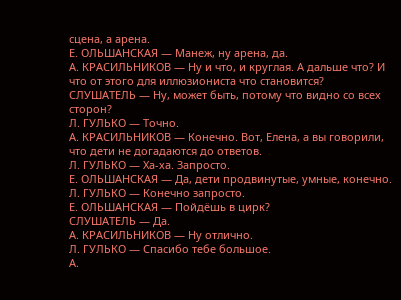сцена, а арена.
Е. ОЛЬШАНСКАЯ — Манеж, ну арена, да.
А. КРАСИЛЬНИКОВ — Ну и что, и круглая. А дальше что? И что от этого для иллюзиониста что становится?
СЛУШАТЕЛЬ — Ну, может быть, потому что видно со всех сторон?
Л. ГУЛЬКО — Точно.
А. КРАСИЛЬНИКОВ — Конечно. Вот, Елена, а вы говорили, что дети не догадаются до ответов.
Л. ГУЛЬКО — Ха-ха. Запросто.
Е. ОЛЬШАНСКАЯ — Да, дети продвинутые, умные, конечно.
Л. ГУЛЬКО — Конечно запросто.
Е. ОЛЬШАНСКАЯ — Пойдёшь в цирк?
СЛУШАТЕЛЬ — Да.
А. КРАСИЛЬНИКОВ — Ну отлично.
Л. ГУЛЬКО — Спасибо тебе большое.
А.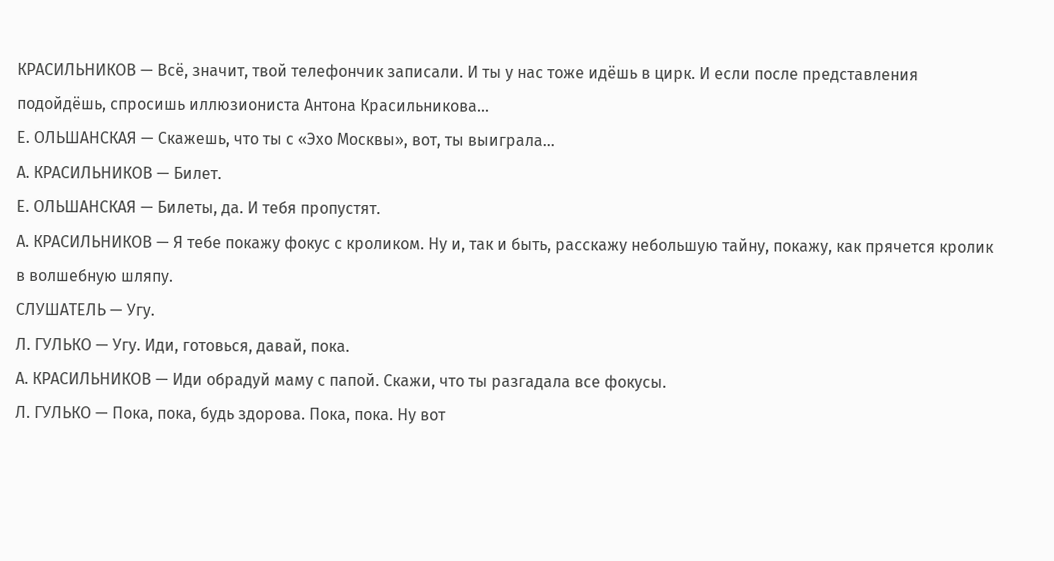КРАСИЛЬНИКОВ — Всё, значит, твой телефончик записали. И ты у нас тоже идёшь в цирк. И если после представления подойдёшь, спросишь иллюзиониста Антона Красильникова…
Е. ОЛЬШАНСКАЯ — Скажешь, что ты с «Эхо Москвы», вот, ты выиграла…
А. КРАСИЛЬНИКОВ — Билет.
Е. ОЛЬШАНСКАЯ — Билеты, да. И тебя пропустят.
А. КРАСИЛЬНИКОВ — Я тебе покажу фокус с кроликом. Ну и, так и быть, расскажу небольшую тайну, покажу, как прячется кролик в волшебную шляпу.
СЛУШАТЕЛЬ — Угу.
Л. ГУЛЬКО — Угу. Иди, готовься, давай, пока.
А. КРАСИЛЬНИКОВ — Иди обрадуй маму с папой. Скажи, что ты разгадала все фокусы.
Л. ГУЛЬКО — Пока, пока, будь здорова. Пока, пока. Ну вот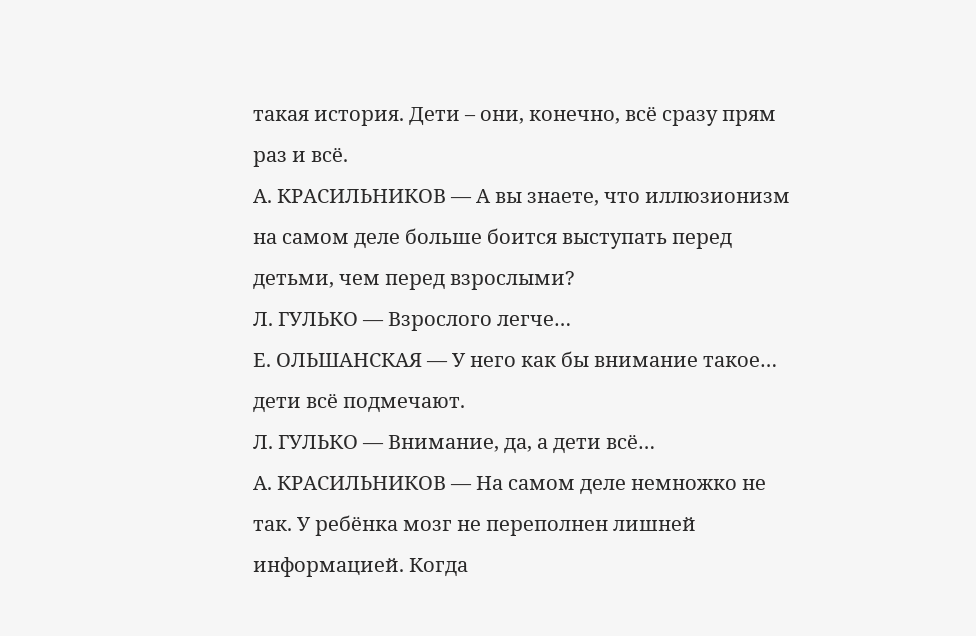такая история. Дети – они, конечно, всё сразу прям раз и всё.
А. КРАСИЛЬНИКОВ — А вы знаете, что иллюзионизм на самом деле больше боится выступать перед детьми, чем перед взрослыми?
Л. ГУЛЬКО — Взрослого легче…
Е. ОЛЬШАНСКАЯ — У него как бы внимание такое… дети всё подмечают.
Л. ГУЛЬКО — Внимание, да, а дети всё…
А. КРАСИЛЬНИКОВ — На самом деле немножко не так. У ребёнка мозг не переполнен лишней информацией. Когда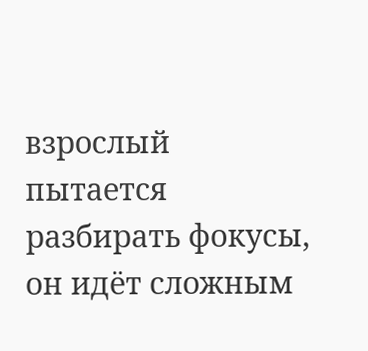взрослый пытается разбирать фокусы, он идёт сложным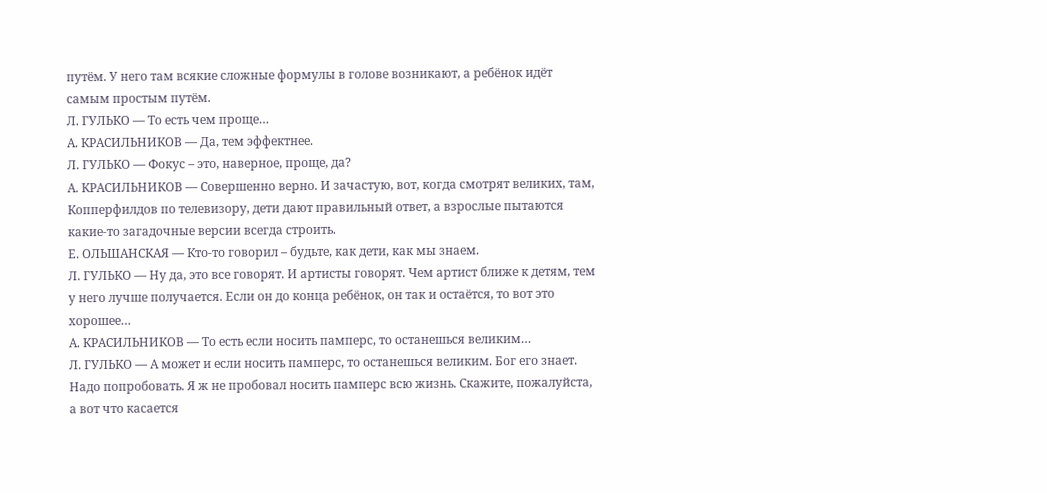путём. У него там всякие сложные формулы в голове возникают, а ребёнок идёт самым простым путём.
Л. ГУЛЬКО — То есть чем проще…
А. КРАСИЛЬНИКОВ — Да, тем эффектнее.
Л. ГУЛЬКО — Фокус – это, наверное, проще, да?
А. КРАСИЛЬНИКОВ — Совершенно верно. И зачастую, вот, когда смотрят великих, там, Копперфилдов по телевизору, дети дают правильный ответ, а взрослые пытаются какие-то загадочные версии всегда строить.
Е. ОЛЬШАНСКАЯ — Кто-то говорил – будьте, как дети, как мы знаем.
Л. ГУЛЬКО — Ну да, это все говорят. И артисты говорят. Чем артист ближе к детям, тем у него лучше получается. Если он до конца ребёнок, он так и остаётся, то вот это хорошее…
А. КРАСИЛЬНИКОВ — То есть если носить памперс, то останешься великим…
Л. ГУЛЬКО — А может и если носить памперс, то останешься великим. Бог его знает. Надо попробовать. Я ж не пробовал носить памперс всю жизнь. Скажите, пожалуйста, а вот что касается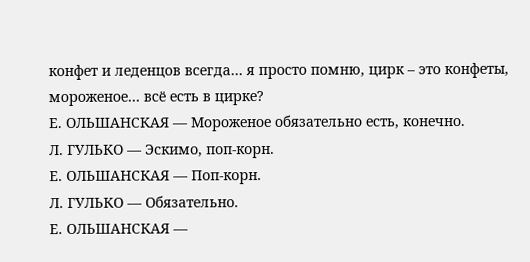конфет и леденцов всегда… я просто помню, цирк – это конфеты, мороженое… всё есть в цирке?
Е. ОЛЬШАНСКАЯ — Мороженое обязательно есть, конечно.
Л. ГУЛЬКО — Эскимо, поп-корн.
Е. ОЛЬШАНСКАЯ — Поп-корн.
Л. ГУЛЬКО — Обязательно.
Е. ОЛЬШАНСКАЯ —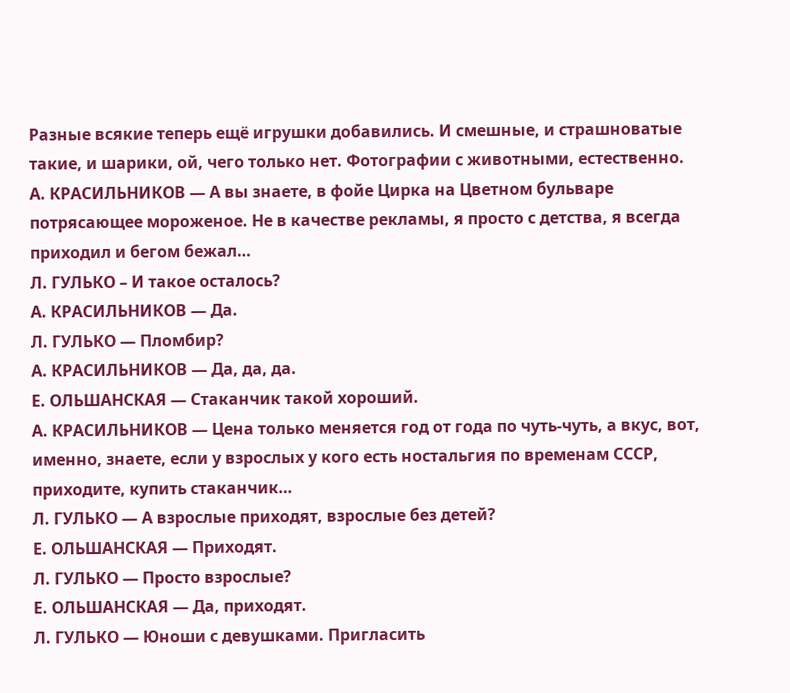Разные всякие теперь ещё игрушки добавились. И смешные, и страшноватые такие, и шарики, ой, чего только нет. Фотографии с животными, естественно.
А. КРАСИЛЬНИКОВ — А вы знаете, в фойе Цирка на Цветном бульваре потрясающее мороженое. Не в качестве рекламы, я просто с детства, я всегда приходил и бегом бежал…
Л. ГУЛЬКО – И такое осталось?
А. КРАСИЛЬНИКОВ — Да.
Л. ГУЛЬКО — Пломбир?
А. КРАСИЛЬНИКОВ — Да, да, да.
Е. ОЛЬШАНСКАЯ — Стаканчик такой хороший.
А. КРАСИЛЬНИКОВ — Цена только меняется год от года по чуть-чуть, а вкус, вот, именно, знаете, если у взрослых у кого есть ностальгия по временам СССР, приходите, купить стаканчик…
Л. ГУЛЬКО — А взрослые приходят, взрослые без детей?
Е. ОЛЬШАНСКАЯ — Приходят.
Л. ГУЛЬКО — Просто взрослые?
Е. ОЛЬШАНСКАЯ — Да, приходят.
Л. ГУЛЬКО — Юноши с девушками. Пригласить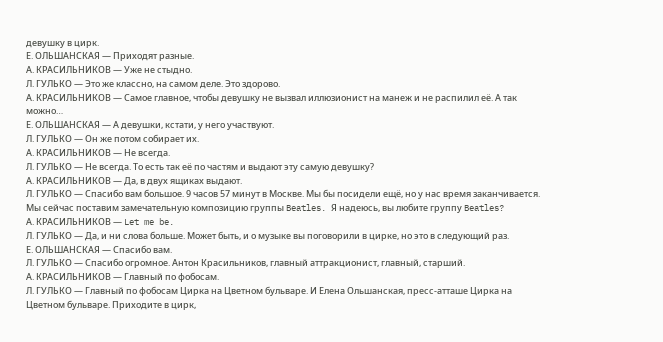девушку в цирк.
Е. ОЛЬШАНСКАЯ — Приходят разные.
А. КРАСИЛЬНИКОВ — Уже не стыдно.
Л. ГУЛЬКО — Это же классно, на самом деле. Это здорово.
А. КРАСИЛЬНИКОВ — Самое главное, чтобы девушку не вызвал иллюзионист на манеж и не распилил её. А так можно…
Е. ОЛЬШАНСКАЯ — А девушки, кстати, у него участвуют.
Л. ГУЛЬКО — Он же потом собирает их.
А. КРАСИЛЬНИКОВ — Не всегда.
Л. ГУЛЬКО — Не всегда. То есть так её по частям и выдают эту самую девушку?
А. КРАСИЛЬНИКОВ — Да, в двух ящиках выдают.
Л. ГУЛЬКО — Спасибо вам большое. 9 часов 57 минут в Москве. Мы бы посидели ещё, но у нас время заканчивается. Мы сейчас поставим замечательную композицию группы Beatles. Я надеюсь, вы любите группу Beatles?
А. КРАСИЛЬНИКОВ — Let me be.
Л. ГУЛЬКО — Да, и ни слова больше. Может быть, и о музыке вы поговорили в цирке, но это в следующий раз.
Е. ОЛЬШАНСКАЯ — Спасибо вам.
Л. ГУЛЬКО — Спасибо огромное. Антон Красильников, главный аттракционист, главный, старший.
А. КРАСИЛЬНИКОВ — Главный по фобосам.
Л. ГУЛЬКО — Главный по фобосам Цирка на Цветном бульваре. И Елена Ольшанская, пресс-атташе Цирка на Цветном бульваре. Приходите в цирк,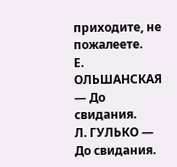приходите, не пожалеете.
Е. ОЛЬШАНСКАЯ — До свидания.
Л. ГУЛЬКО — До свидания.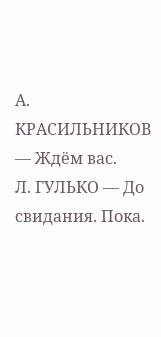А. КРАСИЛЬНИКОВ — Ждём вас.
Л. ГУЛЬКО — До свидания. Пока.